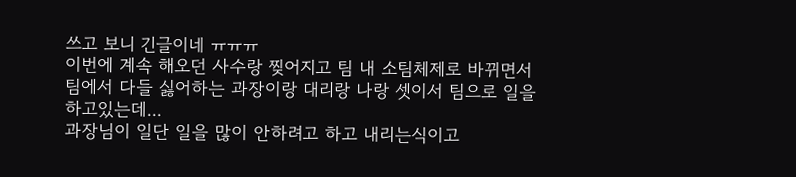쓰고 보니 긴글이네 ㅠㅠㅠ
이번에 계속 해오던 사수랑 찢어지고 팀 내 소팀체제로 바뀌면서
팀에서 다들 싫어하는 과장이랑 대리랑 나랑 셋이서 팀으로 일을 하고있는데...
과장님이 일단 일을 많이 안하려고 하고 내리는식이고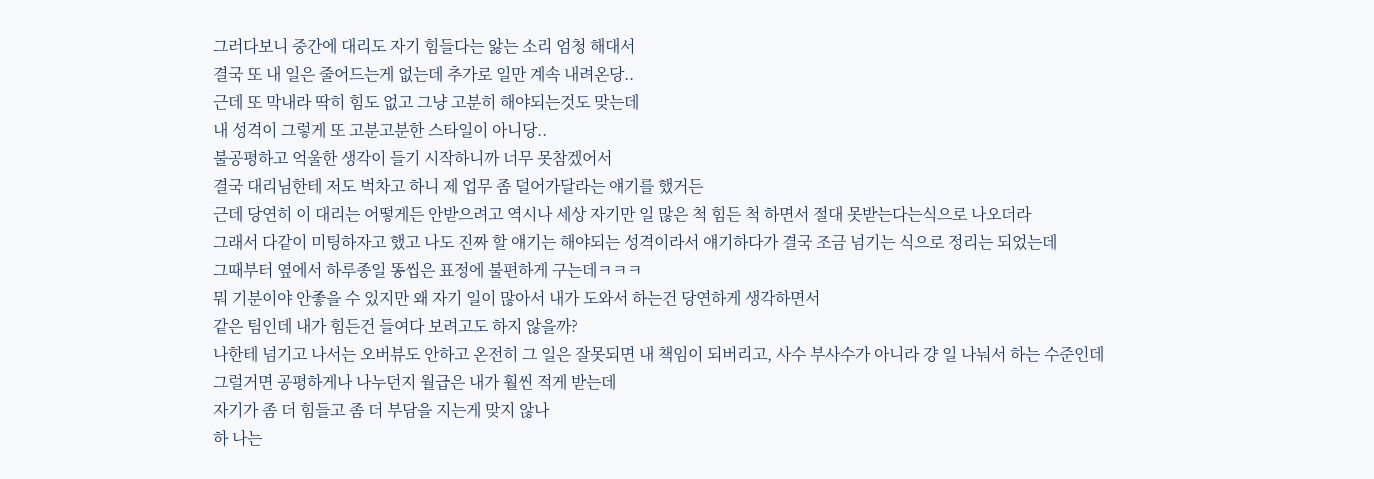그러다보니 중간에 대리도 자기 힘들다는 앓는 소리 엄청 해대서
결국 또 내 일은 줄어드는게 없는데 추가로 일만 계속 내려온당..
근데 또 막내라 딱히 힘도 없고 그냥 고분히 해야되는것도 맞는데
내 성격이 그렇게 또 고분고분한 스타일이 아니당..
불공평하고 억울한 생각이 들기 시작하니까 너무 못참겠어서
결국 대리님한테 저도 벅차고 하니 제 업무 좀 덜어가달라는 얘기를 했거든
근데 당연히 이 대리는 어떻게든 안받으려고 역시나 세상 자기만 일 많은 척 힘든 척 하면서 절대 못받는다는식으로 나오더라
그래서 다같이 미팅하자고 했고 나도 진짜 할 얘기는 해야되는 성격이라서 얘기하다가 결국 조금 넘기는 식으로 정리는 되었는데
그때부터 옆에서 하루종일 똥씹은 표정에 불편하게 구는데ㅋㅋㅋ
뭐 기분이야 안좋을 수 있지만 왜 자기 일이 많아서 내가 도와서 하는건 당연하게 생각하면서
같은 팀인데 내가 힘든건 들여다 보려고도 하지 않을까?
나한테 넘기고 나서는 오버뷰도 안하고 온전히 그 일은 잘못되면 내 책임이 되버리고, 사수 부사수가 아니라 걍 일 나눠서 하는 수준인데
그럴거면 공평하게나 나누던지 월급은 내가 훨씬 적게 받는데
자기가 좀 더 힘들고 좀 더 부담을 지는게 맞지 않나
하 나는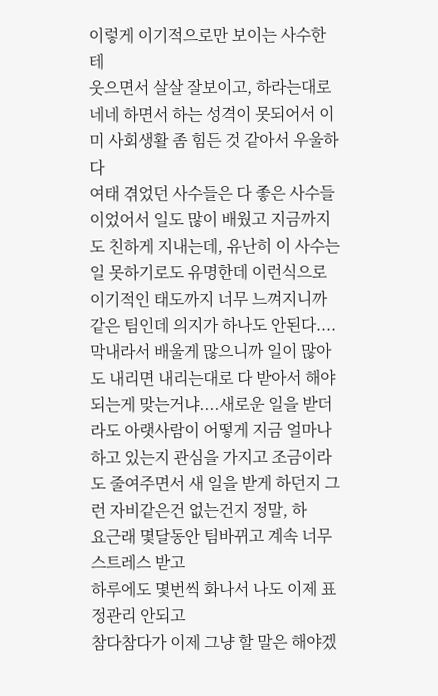이렇게 이기적으로만 보이는 사수한테
웃으면서 살살 잘보이고, 하라는대로 네네 하면서 하는 성격이 못되어서 이미 사회생활 좀 힘든 것 같아서 우울하다
여태 겪었던 사수들은 다 좋은 사수들이었어서 일도 많이 배웠고 지금까지도 친하게 지내는데, 유난히 이 사수는 일 못하기로도 유명한데 이런식으로 이기적인 태도까지 너무 느껴지니까 같은 팀인데 의지가 하나도 안된다....
막내라서 배울게 많으니까 일이 많아도 내리면 내리는대로 다 받아서 해야되는게 맞는거냐....새로운 일을 받더라도 아랫사람이 어떻게 지금 얼마나 하고 있는지 관심을 가지고 조금이라도 줄여주면서 새 일을 받게 하던지 그런 자비같은건 없는건지 정말, 하
요근래 몇달동안 팀바뀌고 계속 너무 스트레스 받고
하루에도 몇번씩 화나서 나도 이제 표정관리 안되고
참다참다가 이제 그냥 할 말은 해야겠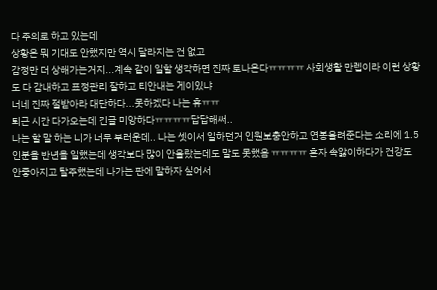다 주의로 하고 있는데
상황은 뭐 기대도 안했지만 역시 달라지는 건 없고
감정만 더 상해가는거지...계속 같이 일할 생각하면 진짜 토나온다ㅠㅠㅠㅠ 사회생활 만렙이라 이런 상황도 다 감내하고 표정관리 잘하고 티안내는 게이있냐
너네 진짜 절받아라 대단하다...못하겠다 나는 휴ㅠㅠ
퇴근 시간 다가오는데 긴글 미앙하다ㅠㅠㅠㅠ답답해써..
나는 할 말 하는 니가 너무 부러운데.. 나는 셋이서 일하던거 인원보충안하고 연봉올려준다는 소리에 1.5인분을 반년을 일했는데 생각보다 많이 안올랐는데도 말도 못했음 ㅠㅠㅠㅠ 혼자 속앓이하다가 건강도 안좋아지고 탈주했는데 나가는 판에 말하자 싶어서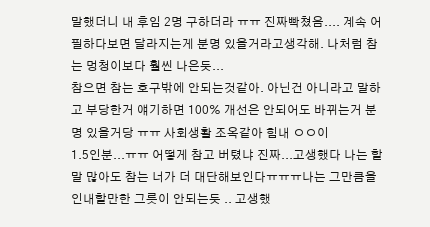말했더니 내 후임 2명 구하더라 ㅠㅠ 진짜빡쳤음.... 계속 어필하다보면 달라지는게 분명 있을거라고생각해. 나처럼 참는 멍청이보다 훨씬 나은듯...
참으면 참는 호구밖에 안되는것같아. 아닌건 아니라고 말하고 부당한거 얘기하면 100% 개선은 안되어도 바뀌는거 분명 있을거당 ㅠㅠ 사회생활 조옥같아 힘내 ㅇㅇ이
1.5인분...ㅠㅠ 어떻게 참고 버텼냐 진짜...고생했다 나는 할 말 많아도 참는 너가 더 대단해보인다ㅠㅠㅠ나는 그만큼을 인내할만한 그릇이 안되는듯 .. 고생했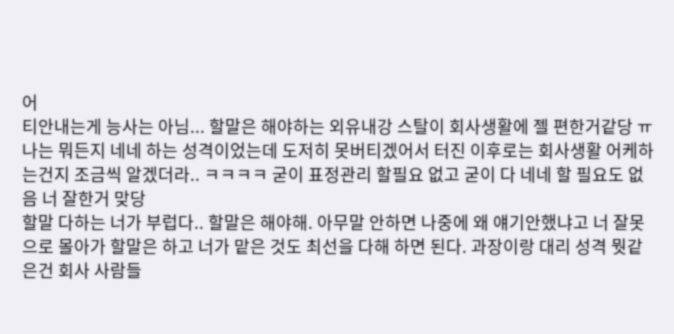어
티안내는게 능사는 아님... 할말은 해야하는 외유내강 스탈이 회사생활에 젤 편한거같당 ㅠ 나는 뭐든지 네네 하는 성격이었는데 도저히 못버티겠어서 터진 이후로는 회사생활 어케하는건지 조금씩 알겠더라.. ㅋㅋㅋㅋ 굳이 표정관리 할필요 없고 굳이 다 네네 할 필요도 없음 너 잘한거 맞당
할말 다하는 너가 부럽다.. 할말은 해야해. 아무말 안하면 나중에 왜 얘기안했냐고 너 잘못으로 몰아가 할말은 하고 너가 맡은 것도 최선을 다해 하면 된다. 과장이랑 대리 성격 뭣같은건 회사 사람들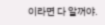이라면 다 알꺼야.